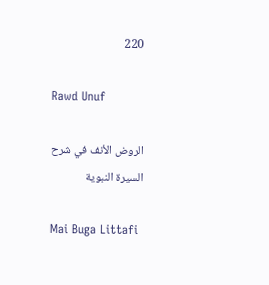220

Rawd Unuf

الروض الأنف في شرح السيرة النبوية

Mai Buga Littafi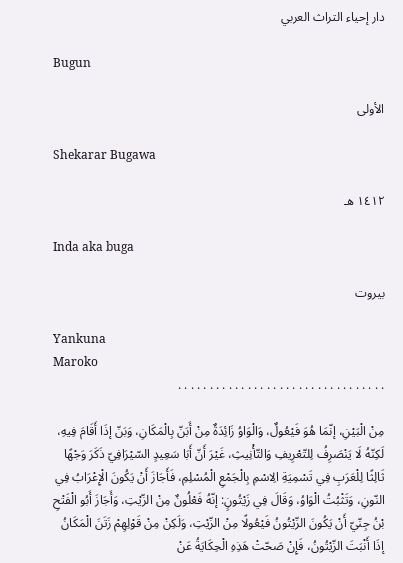دار إحياء التراث العربي

Bugun

الأولى

Shekarar Bugawa

١٤١٢ هـ

Inda aka buga

بيروت

Yankuna
Maroko
. . . . . . . . . . . . . . . . . . . . . . . . . . . . . . . . .

مِنْ الْبَيْنِ، إنّمَا هُوَ فَيْعُولٌ، وَالْوَاوُ زَائِدَةٌ مِنْ أَبَنّ بِالْمَكَانِ، وَبَنّ إذَا أَقَامَ فِيهِ، لَكِنّهُ لَا يَنْصَرِفُ لِلتّعْرِيفِ وَالتّأْنِيثِ، غَيْرَ أَنّ أَبَا سَعِيدٍ السّيْرَافِيّ ذَكَرَ وَجْهًا ثَالِثًا لِلْعَرَبِ فِي تَسْمِيَةِ الِاسْمِ بِالْجَمْعِ الْمُسْلِمِ، فَأَجَازَ أَنْ يَكُونَ الْإِعْرَابُ فِي النّونِ، وَتَثْبُتُ الْوَاوُ، وَقَالَ فِي زَيْتُونٍ: إنّهُ فَعْلُونٌ مِنْ الزّيْتِ، وَأَجَازَ أَبُو الْفَتْحِ بْنُ جِنّيّ أَنْ يَكُونَ الزّيْتُونُ فَيْعُولًا مِنْ الزّيْتِ، وَلَكِنْ مِنْ قَوْلِهِمْ زَتَنَ الْمَكَانُ إذَا أَنْبَتَ الزّيْتُونُ، فَإِنْ صَحّتْ هَذِهِ الْحِكَايَةُ عَنْ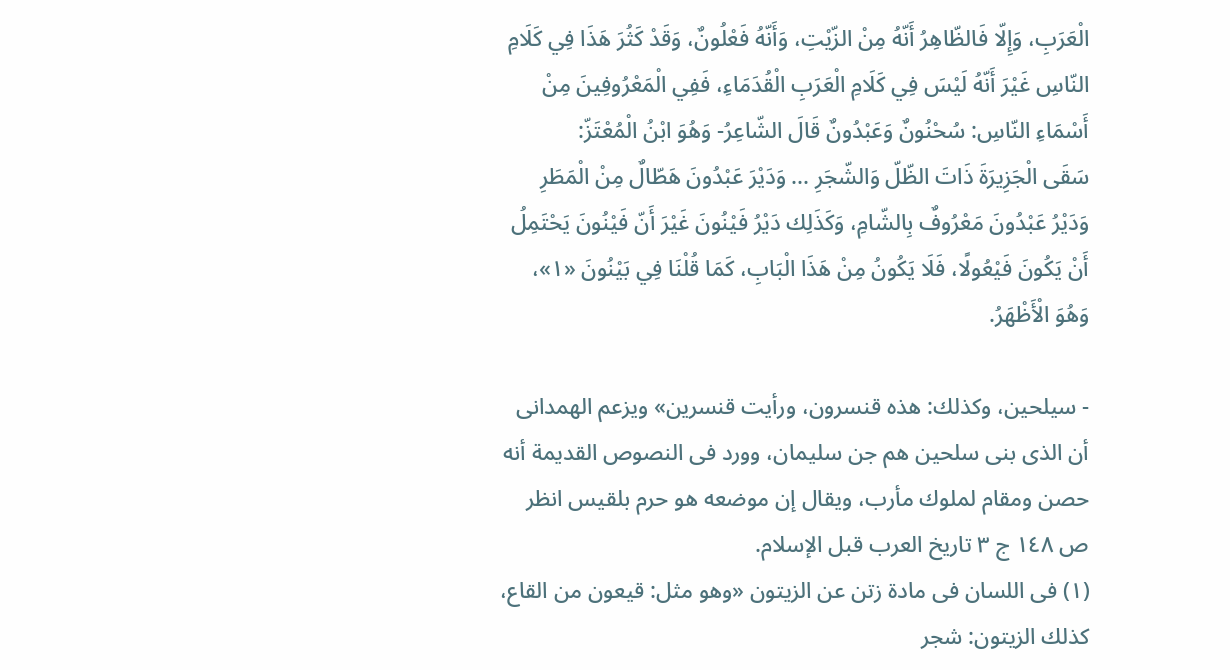الْعَرَبِ، وَإِلّا فَالظّاهِرُ أَنّهُ مِنْ الزّيْتِ، وَأَنّهُ فَعْلُونٌ، وَقَدْ كَثُرَ هَذَا فِي كَلَامِ النّاسِ غَيْرَ أَنّهُ لَيْسَ فِي كَلَامِ الْعَرَبِ الْقُدَمَاءِ، فَفِي الْمَعْرُوفِينَ مِنْ أَسْمَاءِ النّاسِ: سُحْنُونٌ وَعَبْدُونٌ قَالَ الشّاعِرُ- وَهُوَ ابْنُ الْمُعْتَزّ:
سَقَى الْجَزِيرَةَ ذَاتَ الظّلّ وَالشّجَرِ ... وَدَيْرَ عَبْدُونَ هَطّالٌ مِنْ الْمَطَرِ
وَدَيْرُ عَبْدُونَ مَعْرُوفٌ بِالشّامِ، وَكَذَلِك دَيْرُ فَيْنُونَ غَيْرَ أَنّ فَيْنُونَ يَحْتَمِلُ أَنْ يَكُونَ فَيْعُولًا، فَلَا يَكُونُ مِنْ هَذَا الْبَابِ، كَمَا قُلْنَا فِي بَيْنُونَ «١»، وَهُوَ الْأَظْهَرُ.

- سيلحين، وكذلك: هذه قنسرون، ورأيت قنسرين» ويزعم الهمدانى أن الذى بنى سلحين هم جن سليمان، وورد فى النصوص القديمة أنه حصن ومقام لملوك مأرب، ويقال إن موضعه هو حرم بلقيس انظر ص ١٤٨ ج ٣ تاريخ العرب قبل الإسلام.
(١) فى اللسان فى مادة زتن عن الزيتون «وهو مثل: قيعون من القاع، كذلك الزيتون: شجر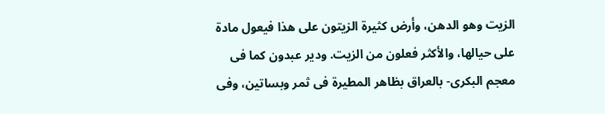الزيت وهو الدهن، وأرض كثيرة الزيتون على هذا فيعول مادة على حيالها، والأكثر فعلون من الزيت. ودير عبدون كما فى معجم البكرى- بالعراق بظاهر المطيرة فى ثمر وبساتين، وفى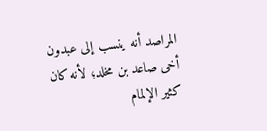المراصد أنه ينسب إلى عبدون أخى صاعد بن مخلد؛ لأنه كان كثير الإلمام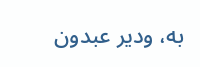به، ودير عبدون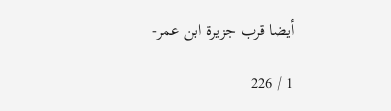أيضا قرب جزيرة ابن عمر-

1 / 226